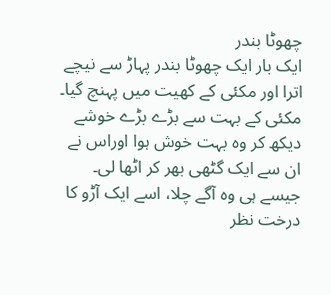چھوٹا بندر
ایک بار ایک چھوٹا بندر پہاڑ سے نیچے اترا اور مکئی کے کھیت میں پہنچ گیا۔ مکئی کے بہت سے بڑے بڑے خوشے دیکھ کر وہ بہت خوش ہوا اوراس نے ان سے ایک گٹھی بھر کر اٹھا لی۔
جیسے ہی وہ آگے چلا، اسے ایک آڑو کا درخت نظر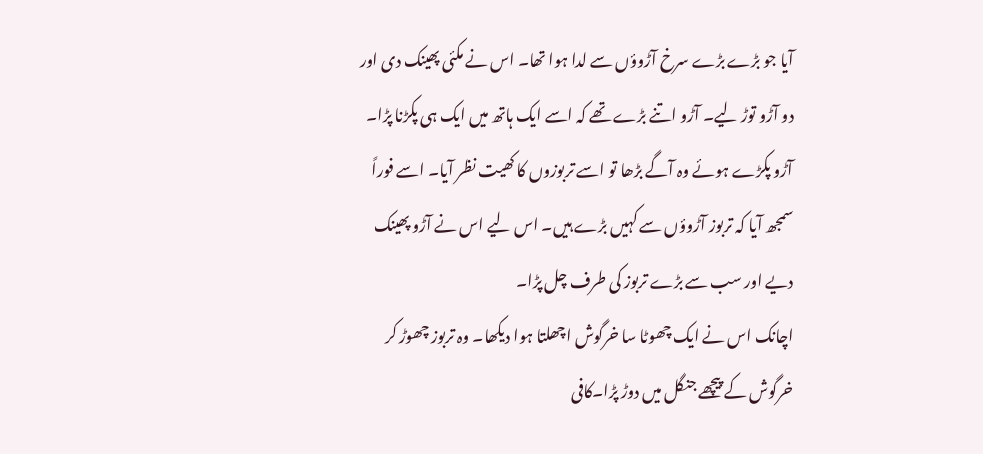آیا جو بڑے بڑے سرخ آڑوؤں سے لدا ہوا تھا۔ اس نے مکئی پھینک دی اور دو آڑو توڑ لیے۔ آڑو اتنے بڑے تھے کہ اسے ایک ہاتھ میں ایک ہی پکڑنا پڑا۔
آڑو پکڑے ہوئے وہ آگے بڑھا تو اسے تربوزوں کا کھیت نظر آیا۔ اسے فوراً سمجھ آیا کہ تربوز آڑوؤں سے کہیں بڑے ہیں۔ اس لیے اس نے آڑو پھینک دیے اور سب سے بڑے تربوز کی طرف چل پڑا۔
اچانک اس نے ایک چھوٹا سا خرگوش اچھلتا ہوا دیکھا۔ وہ تربوز چھوڑ کر خرگوش کے پیچھے جنگل میں دوڑ پڑا۔کافی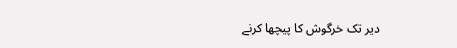دیر تک خرگوش کا پیچھا کرنے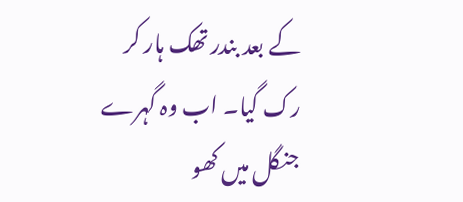کے بعد بندر تھک ہار کر رک گیا۔ اب وہ گہرے جنگل میں کھو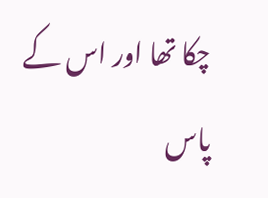چکا تھا اور اس کے پاس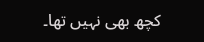کچھ بھی نہیں تھا۔